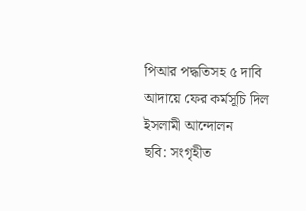পিআর পদ্ধতিসহ ৫ দাবি আদায়ে ফের কর্মসূচি দিল ইসলামী আন্দোলন
ছবি: সংগৃহীত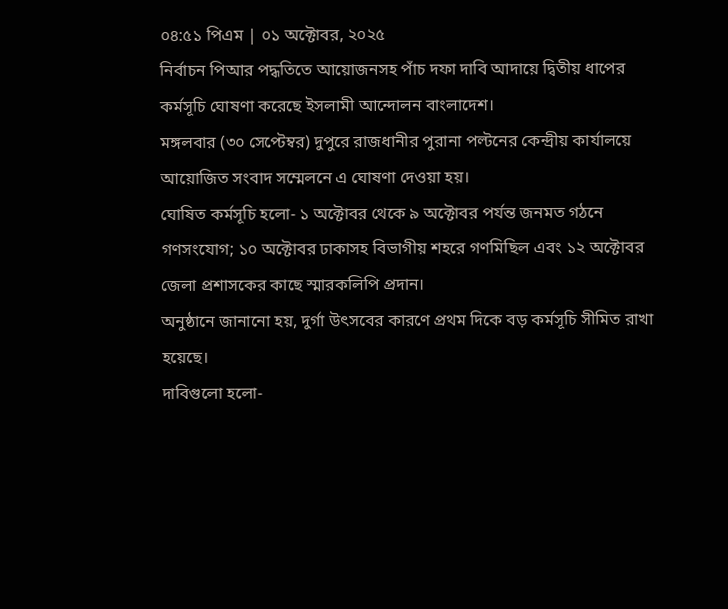০৪:৫১ পিএম | ০১ অক্টোবর, ২০২৫
নির্বাচন পিআর পদ্ধতিতে আয়োজনসহ পাঁচ দফা দাবি আদায়ে দ্বিতীয় ধাপের কর্মসূচি ঘোষণা করেছে ইসলামী আন্দোলন বাংলাদেশ।
মঙ্গলবার (৩০ সেপ্টেম্বর) দুপুরে রাজধানীর পুরানা পল্টনের কেন্দ্রীয় কার্যালয়ে আয়োজিত সংবাদ সম্মেলনে এ ঘোষণা দেওয়া হয়।
ঘোষিত কর্মসূচি হলো- ১ অক্টোবর থেকে ৯ অক্টোবর পর্যন্ত জনমত গঠনে গণসংযোগ; ১০ অক্টোবর ঢাকাসহ বিভাগীয় শহরে গণমিছিল এবং ১২ অক্টোবর জেলা প্রশাসকের কাছে স্মারকলিপি প্রদান।
অনুষ্ঠানে জানানো হয়, দুর্গা উৎসবের কারণে প্রথম দিকে বড় কর্মসূচি সীমিত রাখা হয়েছে।
দাবিগুলো হলো-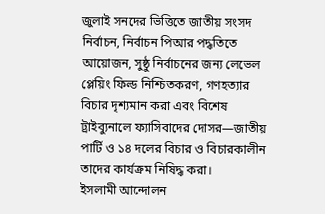জুলাই সনদের ভিত্তিতে জাতীয় সংসদ নির্বাচন, নির্বাচন পিআর পদ্ধতিতে আয়োজন, সুষ্ঠু নির্বাচনের জন্য লেভেল প্লেয়িং ফিল্ড নিশ্চিতকরণ, গণহত্যার বিচার দৃশ্যমান করা এবং বিশেষ ট্রাইব্যুনালে ফ্যাসিবাদের দোসর—জাতীয় পার্টি ও ১৪ দলের বিচার ও বিচারকালীন তাদের কার্যক্রম নিষিদ্ধ করা।
ইসলামী আন্দোলন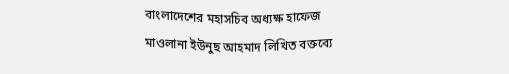বাংলাদেশের মহাসচিব অধ্যক্ষ হাফেজ মাওলানা ইউনুছ আহমাদ লিখিত বক্তব্যে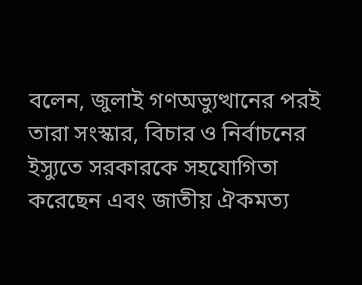বলেন, জুলাই গণঅভ্যুত্থানের পরই তারা সংস্কার, বিচার ও নির্বাচনের ইস্যুতে সরকারকে সহযোগিতা করেছেন এবং জাতীয় ঐকমত্য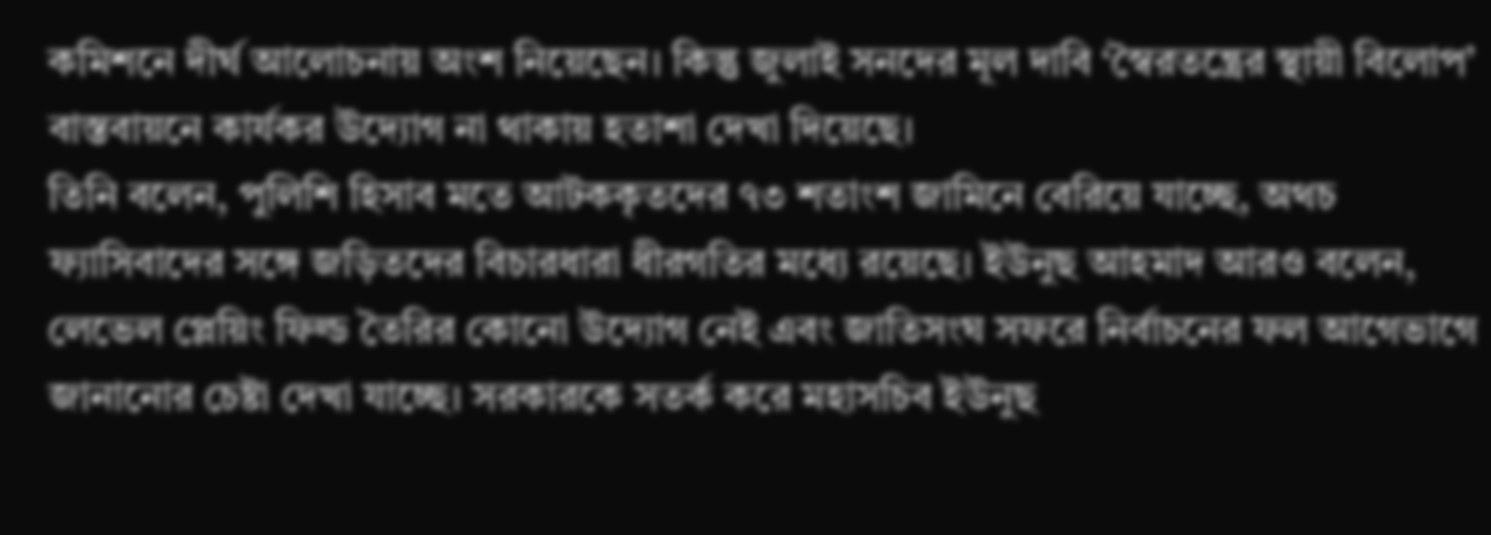কমিশনে দীর্ঘ আলোচনায় অংশ নিয়েছেন। কিন্তু জুলাই সনদের মূল দাবি ‘স্বৈরতন্ত্রের স্থায়ী বিলোপ’ বাস্তবায়নে কার্যকর উদ্যোগ না থাকায় হতাশা দেখা দিয়েছে।
তিনি বলেন, পুলিশি হিসাব মতে আটককৃতদের ৭৩ শতাংশ জামিনে বেরিয়ে যাচ্ছে, অথচ ফ্যাসিবাদের সঙ্গে জড়িতদের বিচারধারা ধীরগতির মধ্যে রয়েছে। ইউনুছ আহমাদ আরও বলেন, লেভেল প্লেয়িং ফিল্ড তৈরির কোনো উদ্যোগ নেই এবং জাতিসংঘ সফরে নির্বাচনের ফল আগেভাগে জানানোর চেষ্টা দেখা যাচ্ছে। সরকারকে সতর্ক করে মহাসচিব ইউনুছ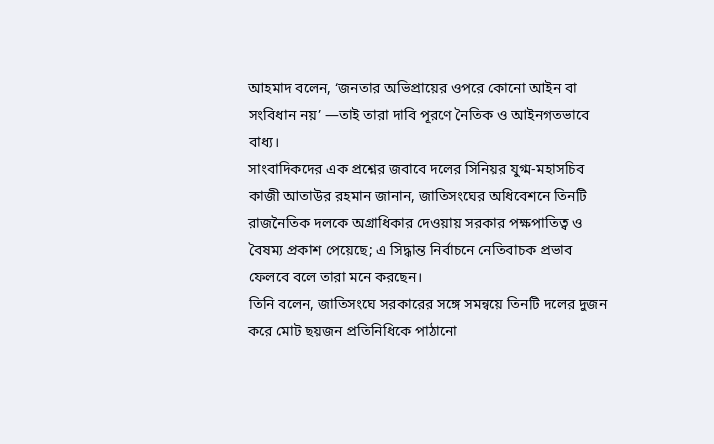আহমাদ বলেন, ‘জনতার অভিপ্রায়ের ওপরে কোনো আইন বা সংবিধান নয়’ —তাই তারা দাবি পূরণে নৈতিক ও আইনগতভাবে বাধ্য।
সাংবাদিকদের এক প্রশ্নের জবাবে দলের সিনিয়র যুগ্ম-মহাসচিব কাজী আতাউর রহমান জানান, জাতিসংঘের অধিবেশনে তিনটি রাজনৈতিক দলকে অগ্রাধিকার দেওয়ায় সরকার পক্ষপাতিত্ব ও বৈষম্য প্রকাশ পেয়েছে; এ সিদ্ধান্ত নির্বাচনে নেতিবাচক প্রভাব ফেলবে বলে তারা মনে করছেন।
তিনি বলেন, জাতিসংঘে সরকারের সঙ্গে সমন্বয়ে তিনটি দলের দুজন করে মোট ছয়জন প্রতিনিধিকে পাঠানো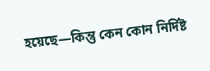হয়েছে—কিন্তু কেন কোন নির্দিষ্ট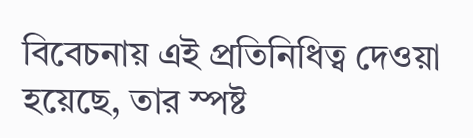বিবেচনায় এই প্রতিনিধিত্ব দেওয়া হয়েছে, তার স্পষ্ট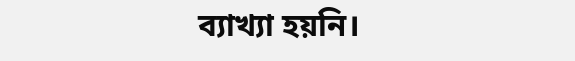ব্যাখ্যা হয়নি।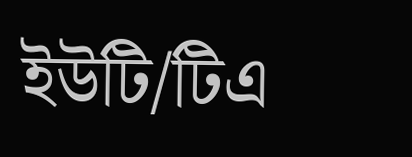ইউটি/টিএ